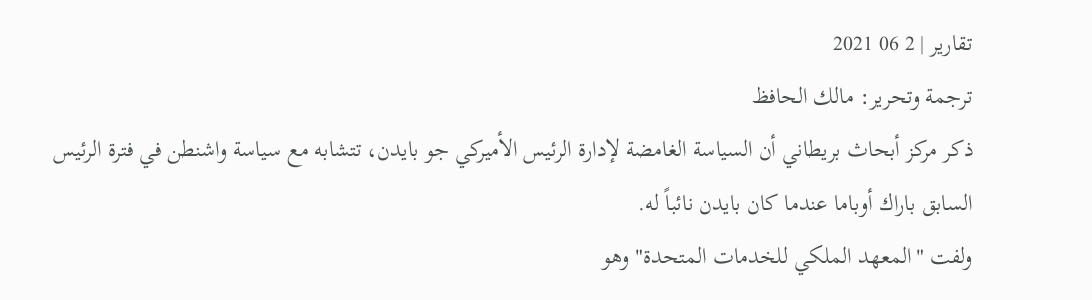تقارير | 2 06 2021
ترجمة وتحرير: مالك الحافظ
ذكر مركز أبحاث بريطاني أن السياسة الغامضة لإدارة الرئيس الأميركي جو بايدن، تتشابه مع سياسة واشنطن في فترة الرئيس السابق باراك أوباما عندما كان بايدن نائباً له.
ولفت "المعهد الملكي للخدمات المتحدة" وهو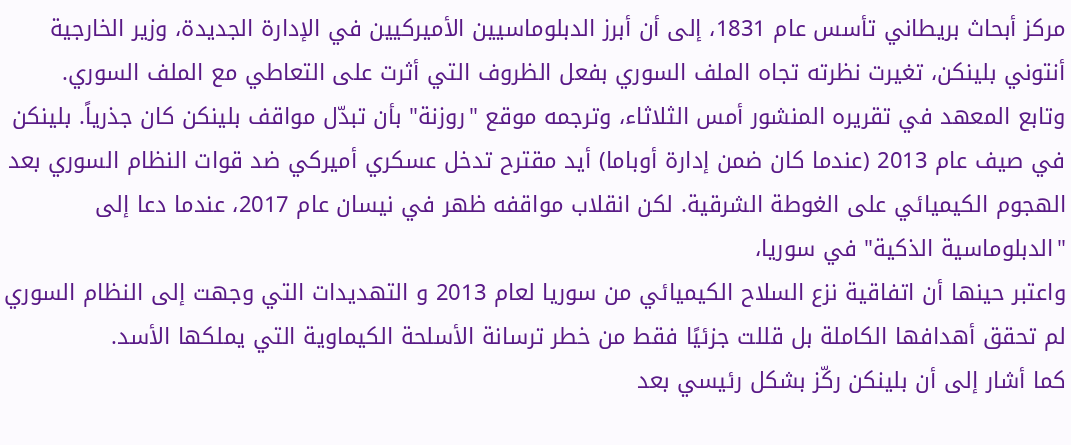مركز أبحاث بريطاني تأسس عام 1831، إلى أن أبرز الدبلوماسيين الأميركيين في الإدارة الجديدة، وزير الخارجية أنتوني بلينكن، تغيرت نظرته تجاه الملف السوري بفعل الظروف التي أثرت على التعاطي مع الملف السوري.
وتابع المعهد في تقريره المنشور أمس الثلاثاء، وترجمه موقع "روزنة" بأن تبدّل مواقف بلينكن كان جذرياً. بلينكن في صيف عام 2013 (عندما كان ضمن إدارة أوباما) أيد مقترح تدخل عسكري أميركي ضد قوات النظام السوري بعد الهجوم الكيميائي على الغوطة الشرقية. لكن انقلاب مواقفه ظهر في نيسان عام 2017، عندما دعا إلى "الدبلوماسية الذكية" في سوريا،
واعتبر حينها أن اتفاقية نزع السلاح الكيميائي من سوريا لعام 2013 و التهديدات التي وجهت إلى النظام السوري لم تحقق أهدافها الكاملة بل قللت جزئيًا فقط من خطر ترسانة الأسلحة الكيماوية التي يملكها الأسد.
كما أشار إلى أن بلينكن ركّز بشكل رئيسي بعد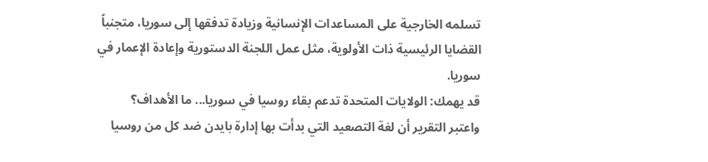تسلمه الخارجية على المساعدات الإنسانية وزيادة تدفقها إلى سوريا، متجنباً القضايا الرئيسية ذات الأولوية، مثل عمل اللجنة الدستورية وإعادة الإعمار في سوريا.
قد يهمك: الولايات المتحدة تدعم بقاء روسيا في سوريا... ما الأهداف؟
واعتبر التقرير أن لغة التصعيد التي بدأت بها إدارة بايدن ضد كل من روسيا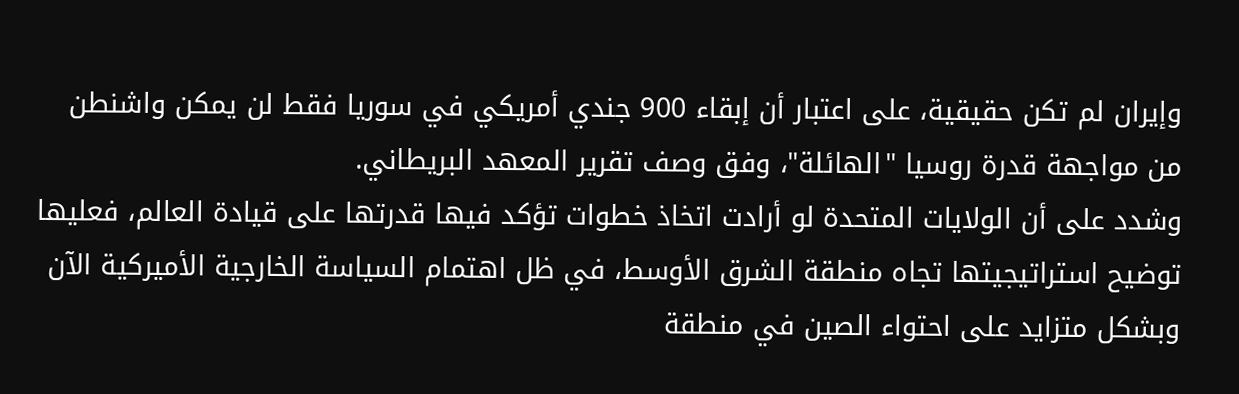وإيران لم تكن حقيقية، على اعتبار أن إبقاء 900 جندي أمريكي في سوريا فقط لن يمكن واشنطن من مواجهة قدرة روسيا "الهائلة"، وفق وصف تقرير المعهد البريطاني.
وشدد على أن الولايات المتحدة لو أرادت اتخاذ خطوات تؤكد فيها قدرتها على قيادة العالم، فعليها توضيح استراتيجيتها تجاه منطقة الشرق الأوسط، في ظل اهتمام السياسة الخارجية الأميركية الآن وبشكل متزايد على احتواء الصين في منطقة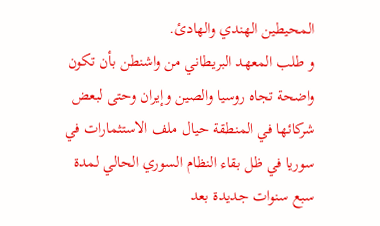المحيطين الهندي والهادئ.
و طلب المعهد البريطاني من واشنطن بأن تكون واضحة تجاه روسيا والصين وإيران وحتى لبعض شركائها في المنطقة حيال ملف الاستثمارات في سوريا في ظل بقاء النظام السوري الحالي لمدة سبع سنوات جديدة بعد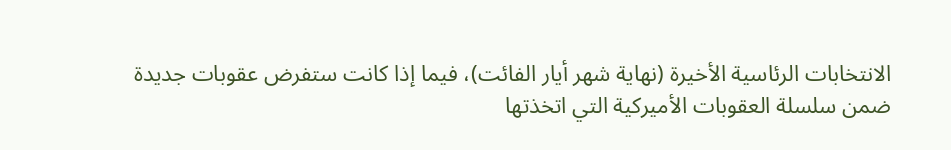الانتخابات الرئاسية الأخيرة (نهاية شهر أيار الفائت)، فيما إذا كانت ستفرض عقوبات جديدة ضمن سلسلة العقوبات الأميركية التي اتخذتها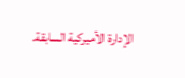الإدارة الأميركية السابقة.